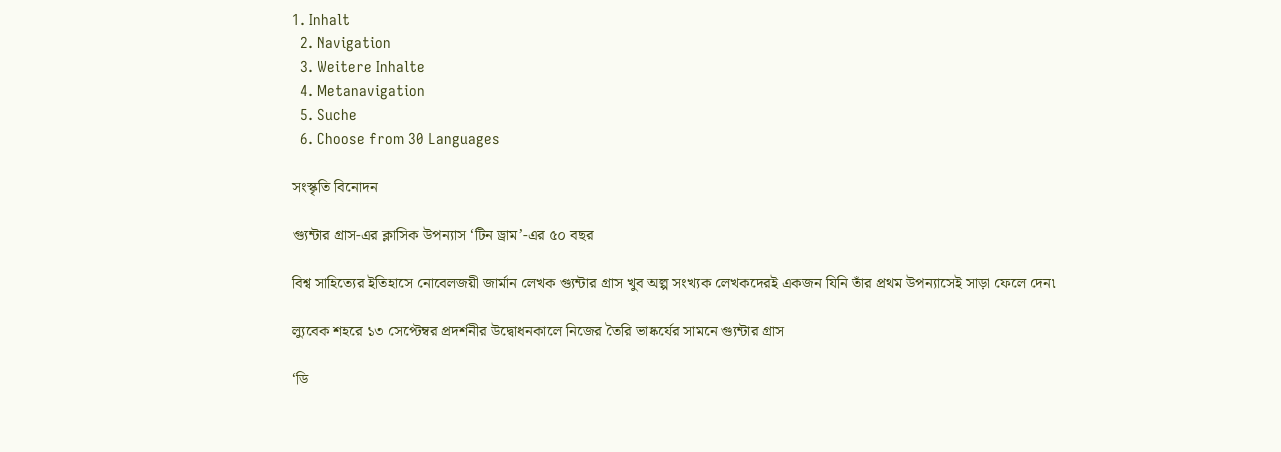1. Inhalt
  2. Navigation
  3. Weitere Inhalte
  4. Metanavigation
  5. Suche
  6. Choose from 30 Languages

সংস্কৃতি বিনোদন

গ্যুন্টার গ্রাস-এর ক্লাসিক উপন্যাস ‘টিন ড্রাম’-এর ৫০ বছর

বিশ্ব সাহিত্যের ইতিহাসে নোবেলজয়ী জার্মান লেখক গ্যুন্টার গ্রাস খুব অল্প সংখ্যক লেখকদেরই একজন যিনি তাঁর প্রথম উপন্যাসেই সাড়া ফেলে দেন৷

ল্যুবেক শহরে ১৩ সেপ্টেম্বর প্রদর্শনীর উদ্বোধনকালে নিজের তৈরি ভাষ্কর্যের সামনে গ্যুন্টার গ্রাস

‘ডি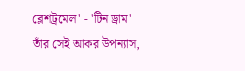ব্লেশট্রমেল' - 'টিন ড্রাম' তাঁর সেই আকর উপন্যাস,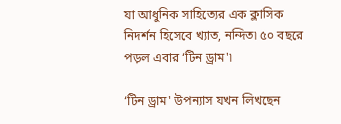যা আধুনিক সাহিত্যের এক ক্লাসিক নিদর্শন হিসেবে খ্যাত, নন্দিত৷ ৫০ বছরে পড়ল এবার ‘টিন ড্রাম'৷

‘টিন ড্রাম' উপন্যাস যখন লিখছেন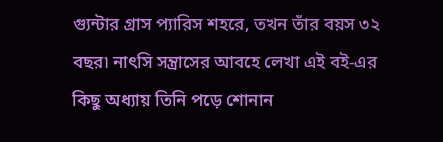গ্যুন্টার গ্রাস প্যারিস শহরে, তখন তাঁর বয়স ৩২ বছর৷ নাৎসি সন্ত্রাসের আবহে লেখা এই বই-এর কিছু অধ্যায় তিনি পড়ে শোনান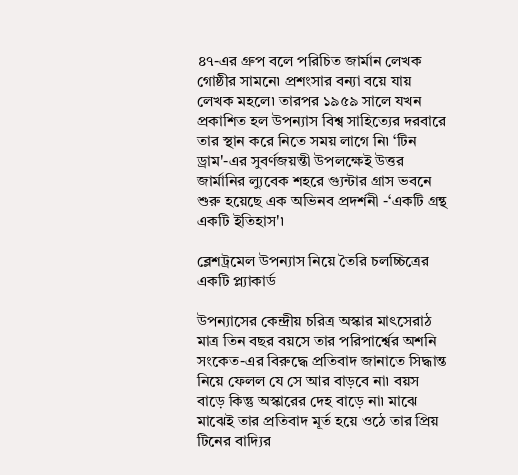৪৭-এর গ্রুপ বলে পরিচিত জার্মান লেখক গোষ্ঠীর সামনে৷ প্রশংসার বন্যা বয়ে যায় লেখক মহলে৷ তারপর ১৯৫৯ সালে যখন প্রকাশিত হল উপন্যাস বিশ্ব সাহিত্যের দরবারে তার স্থান করে নিতে সময় লাগে নি৷ ‘টিন ড্রাম'-এর সুবর্ণজয়ন্তী উপলক্ষেই উত্তর জার্মানির ল্যুবেক শহরে গ্যুন্টার গ্রাস ভবনে শুরু হয়েছে এক অভিনব প্রদর্শনী -‘একটি গ্রন্থ একটি ইতিহাস'৷

ব্লেশট্রমেল উপন্যাস নিয়ে তৈরি চলচ্চিত্রের একটি প্ল্যাকার্ড

উপন্যাসের কেন্দ্রীয় চরিত্র অস্কার মাৎসেরাঠ মাত্র তিন বছর বয়সে তার পরিপার্শ্বের অশনি সংকেত-এর বিরুদ্ধে প্রতিবাদ জানাতে সিদ্ধান্ত নিয়ে ফেলল যে সে আর বাড়বে না৷ বয়স বাড়ে কিন্তু অস্কারের দেহ বাড়ে না৷ মাঝে মাঝেই তার প্রতিবাদ মূর্ত হয়ে ওঠে তার প্রিয় টিনের বাদ্যির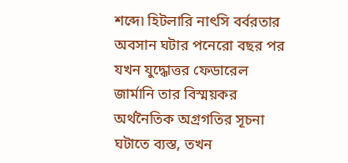শব্দে৷ হিটলারি নাৎসি বর্বরতার অবসান ঘটার পনেরো বছর পর যখন যুদ্ধোত্তর ফেডারেল জার্মানি তার বিস্ময়কর অর্থনৈতিক অগ্রগতির সূচনা ঘটাতে ব্যস্ত, তখন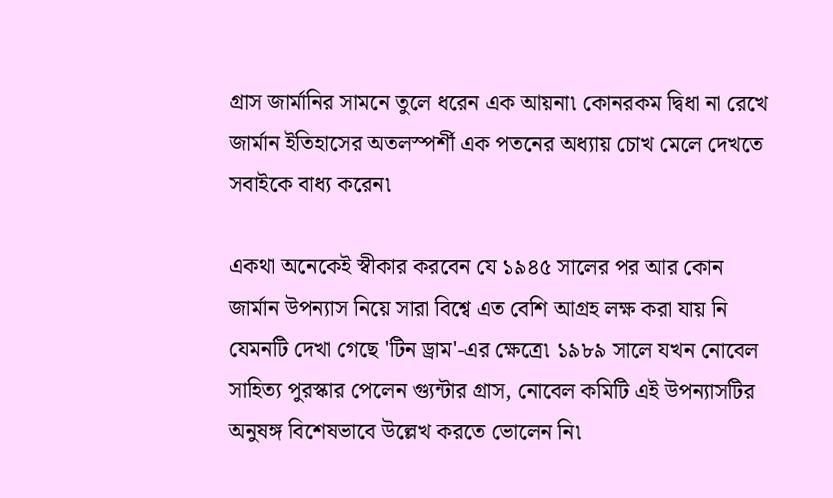গ্রাস জার্মানির সামনে তুলে ধরেন এক আয়না৷ কোনরকম দ্বিধা না রেখে জার্মান ইতিহাসের অতলস্পর্শী এক পতনের অধ্যায় চোখ মেলে দেখতে সবাইকে বাধ্য করেন৷

একথা অনেকেই স্বীকার করবেন যে ১৯৪৫ সালের পর আর কোন জার্মান উপন্যাস নিয়ে সারা বিশ্বে এত বেশি আগ্রহ লক্ষ করা যায় নি যেমনটি দেখা গেছে 'টিন ড্রাম'-এর ক্ষেত্রে৷ ১৯৮৯ সালে যখন নোবেল সাহিত্য পুরস্কার পেলেন গ্যুন্টার গ্রাস, নোবেল কমিটি এই উপন্যাসটির অনুষঙ্গ বিশেষভাবে উল্লেখ করতে ভোলেন নি৷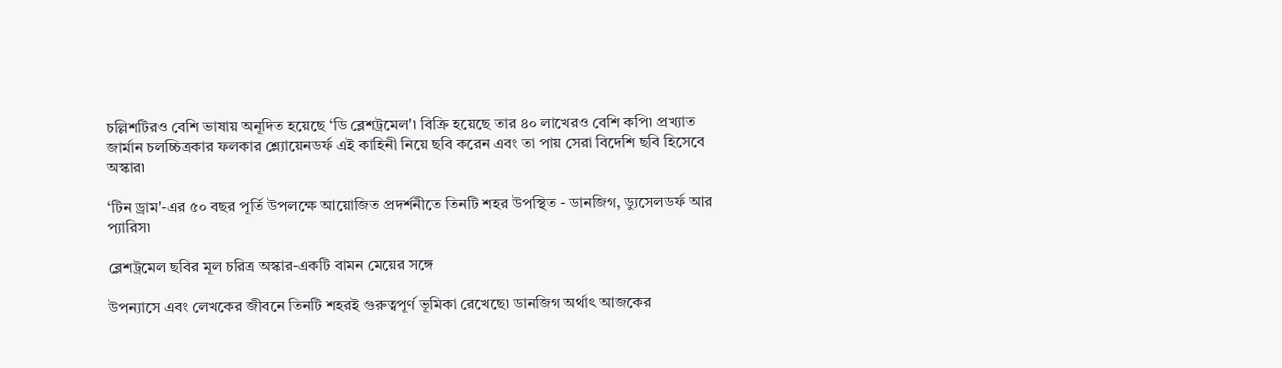চল্লিশটিরও বেশি ভাষায় অনূদিত হয়েছে ‘ডি ব্লেশট্রমেল'৷ বিক্রি হয়েছে তার ৪০ লাখেরও বেশি কপি৷ প্রখ্যাত জার্মান চলচ্চিত্রকার ফলকার শ্ল্যোয়েনডর্ফ এই কাহিনী নিয়ে ছবি করেন এবং তা পায় সেরা বিদেশি ছবি হিসেবে অস্কার৷

‘টিন ড্রাম'-এর ৫০ বছর পূর্তি উপলক্ষে আয়োজিত প্রদর্শনীতে তিনটি শহর উপস্থিত - ডানজিগ, ড্যুসেলডর্ফ আর প্যারিস৷

ব্লেশট্রমেল ছবির মূল চরিত্র অস্কার-একটি বামন মেয়ের সঙ্গে

উপন্যাসে এবং লেখকের জীবনে তিনটি শহরই গুরুত্বপূর্ণ ভূমিকা রেখেছে৷ ডানজিগ অর্থাৎ আজকের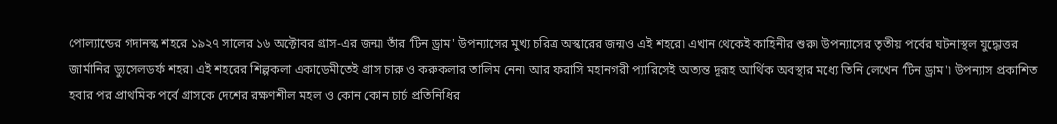পোল্যান্ডের গদানস্ক শহরে ১৯২৭ সালের ১৬ অক্টোবর গ্রাস-এর জন্ম৷ তাঁর ‘টিন ড্রাম' উপন্যাসের মুখ্য চরিত্র অস্কারের জন্মও এই শহরে৷ এখান থেকেই কাহিনীর শুরু৷ উপন্যাসের তৃতীয় পর্বের ঘটনাস্থল যুদ্ধোত্তর জার্মানির ড্যুসেলডর্ফ শহর৷ এই শহরের শিল্পকলা একাডেমীতেই গ্রাস চারু ও করুকলার তালিম নেন৷ আর ফরাসি মহানগরী প্যারিসেই অত্যন্ত দূরূহ আর্থিক অবস্থার মধ্যে তিনি লেখেন ‘টিন ড্রাম'৷ উপন্যাস প্রকাশিত হবার পর প্রাথমিক পর্বে গ্রাসকে দেশের রক্ষণশীল মহল ও কোন কোন চার্চ প্রতিনিধির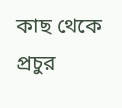কাছ থেকে প্রচুর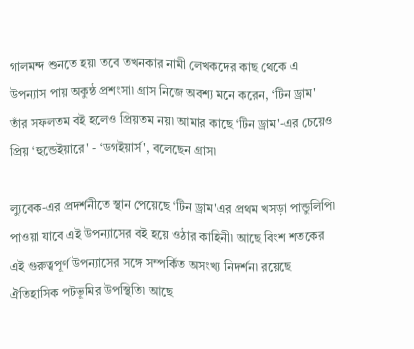গালমন্দ শুনতে হয়৷ তবে তখনকার নামী লেখকদের কাছ থেকে এ উপন্যাস পায় অকুন্ঠ প্রশংসা৷ গ্রাস নিজে অবশ্য মনে করেন, ‘টিন ড্রাম' তাঁর সফলতম বই হলেও প্রিয়তম নয়৷ আমার কাছে ‘টিন ড্রাম'-এর চেয়েও প্রিয় ‘হুন্ডেইয়ারে' - ‘ডগইয়ার্স', বলেছেন গ্রাস৷

ল্যুবেক-এর প্রদর্শনীতে স্থান পেয়েছে ‘টিন ড্রাম'এর প্রথম খসড়া পান্ডুলিপি৷ পাওয়া যাবে এই উপন্যাসের বই হয়ে ওঠার কাহিনী৷ আছে বিংশ শতকের এই গুরুত্বপূর্ণ উপন্যাসের সঙ্গে সম্পর্কিত অসংখ্য নিদর্শন৷ রয়েছে ঐতিহাসিক পটভূমির উপস্থিতি৷ আছে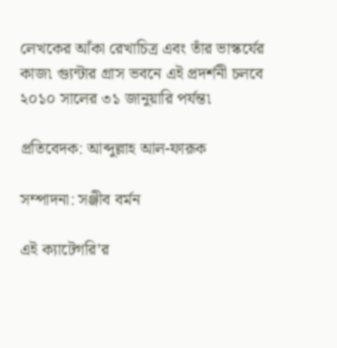লেখকের আঁকা রেখাচিত্র এবং তাঁর ভাস্কর্যের কাজ৷ গ্যুন্টার গ্রাস ভবনে এই প্রদর্শনী চলবে ২০১০ সালের ৩১ জানুয়ারি পর্যন্ত৷

প্রতিবেদক: আব্দুল্লাহ আল-ফারূক

সম্পাদনা: সঞ্জীব বর্মন

এই ক্যাটেগরি’র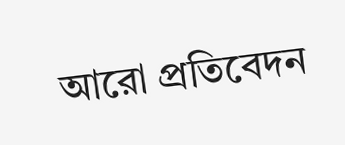আরো প্রতিবেদন